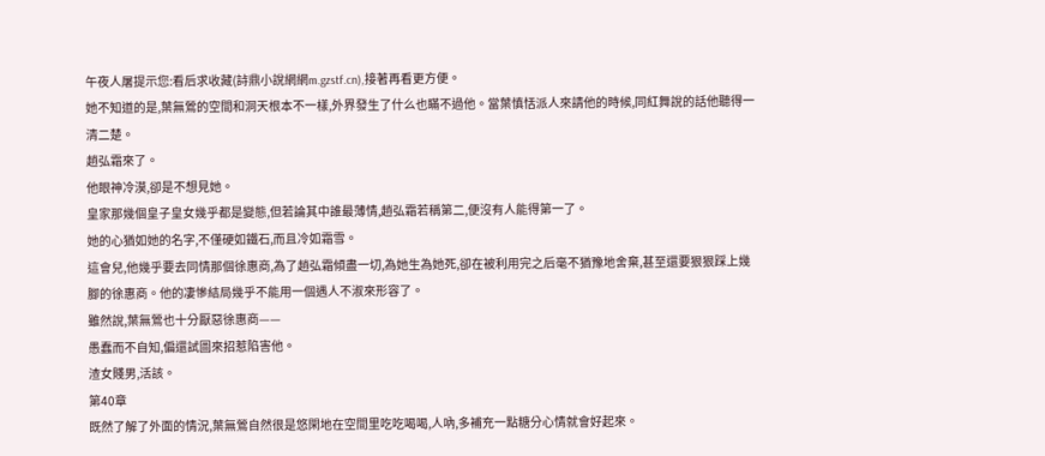午夜人屠提示您:看后求收藏(詩鼎小說網網m.gzstf.cn),接著再看更方便。
她不知道的是,葉無鶯的空間和洞天根本不一樣,外界發生了什么也瞞不過他。當葉慎恬派人來請他的時候,同紅舞說的話他聽得一清二楚。
趙弘霜來了。
他眼神冷漠,卻是不想見她。
皇家那幾個皇子皇女幾乎都是變態,但若論其中誰最薄情,趙弘霜若稱第二,便沒有人能得第一了。
她的心猶如她的名字,不僅硬如鐵石,而且冷如霜雪。
這會兒,他幾乎要去同情那個徐惠商,為了趙弘霜傾盡一切,為她生為她死,卻在被利用完之后毫不猶豫地舍棄,甚至還要狠狠踩上幾腳的徐惠商。他的凄慘結局幾乎不能用一個遇人不淑來形容了。
雖然說,葉無鶯也十分厭惡徐惠商——
愚蠢而不自知,偏還試圖來招惹陷害他。
渣女賤男,活該。
第40章
既然了解了外面的情況,葉無鶯自然很是悠閑地在空間里吃吃喝喝,人吶,多補充一點糖分心情就會好起來。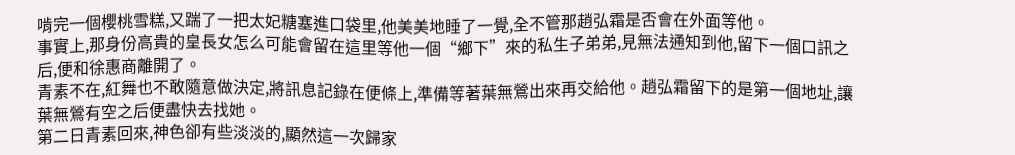啃完一個櫻桃雪糕,又踹了一把太妃糖塞進口袋里,他美美地睡了一覺,全不管那趙弘霜是否會在外面等他。
事實上,那身份高貴的皇長女怎么可能會留在這里等他一個“鄉下”來的私生子弟弟,見無法通知到他,留下一個口訊之后,便和徐惠商離開了。
青素不在,紅舞也不敢隨意做決定,將訊息記錄在便條上,準備等著葉無鶯出來再交給他。趙弘霜留下的是第一個地址,讓葉無鶯有空之后便盡快去找她。
第二日青素回來,神色卻有些淡淡的,顯然這一次歸家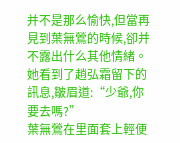并不是那么愉快,但當再見到葉無鶯的時候,卻并不露出什么其他情緒。她看到了趙弘霜留下的訊息,皺眉道:“少爺,你要去嗎?”
葉無鶯在里面套上輕便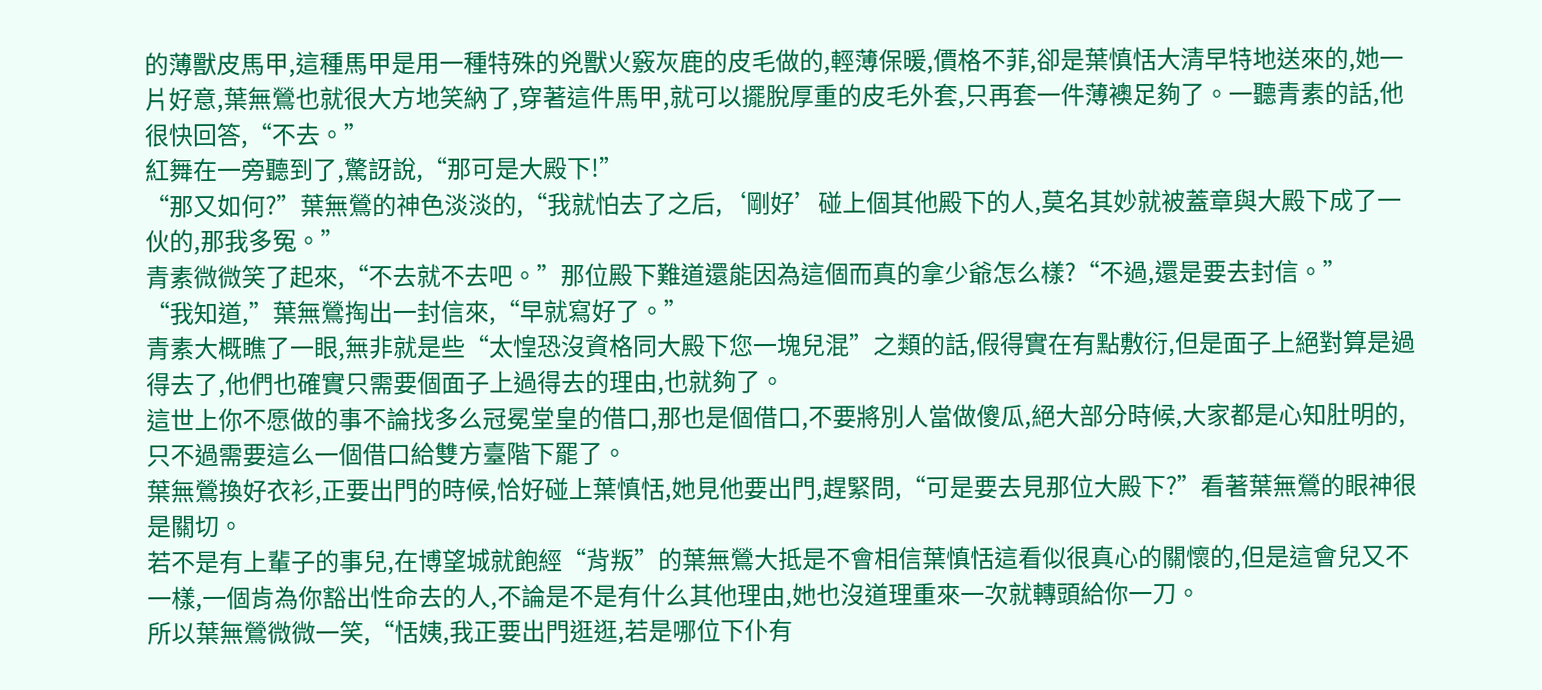的薄獸皮馬甲,這種馬甲是用一種特殊的兇獸火竅灰鹿的皮毛做的,輕薄保暖,價格不菲,卻是葉慎恬大清早特地送來的,她一片好意,葉無鶯也就很大方地笑納了,穿著這件馬甲,就可以擺脫厚重的皮毛外套,只再套一件薄襖足夠了。一聽青素的話,他很快回答,“不去。”
紅舞在一旁聽到了,驚訝說,“那可是大殿下!”
“那又如何?”葉無鶯的神色淡淡的,“我就怕去了之后,‘剛好’碰上個其他殿下的人,莫名其妙就被蓋章與大殿下成了一伙的,那我多冤。”
青素微微笑了起來,“不去就不去吧。”那位殿下難道還能因為這個而真的拿少爺怎么樣?“不過,還是要去封信。”
“我知道,”葉無鶯掏出一封信來,“早就寫好了。”
青素大概瞧了一眼,無非就是些“太惶恐沒資格同大殿下您一塊兒混”之類的話,假得實在有點敷衍,但是面子上絕對算是過得去了,他們也確實只需要個面子上過得去的理由,也就夠了。
這世上你不愿做的事不論找多么冠冕堂皇的借口,那也是個借口,不要將別人當做傻瓜,絕大部分時候,大家都是心知肚明的,只不過需要這么一個借口給雙方臺階下罷了。
葉無鶯換好衣衫,正要出門的時候,恰好碰上葉慎恬,她見他要出門,趕緊問,“可是要去見那位大殿下?”看著葉無鶯的眼神很是關切。
若不是有上輩子的事兒,在博望城就飽經“背叛”的葉無鶯大抵是不會相信葉慎恬這看似很真心的關懷的,但是這會兒又不一樣,一個肯為你豁出性命去的人,不論是不是有什么其他理由,她也沒道理重來一次就轉頭給你一刀。
所以葉無鶯微微一笑,“恬姨,我正要出門逛逛,若是哪位下仆有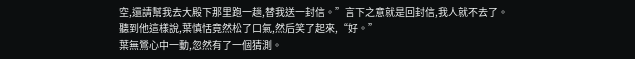空,還請幫我去大殿下那里跑一趟,替我送一封信。”言下之意就是回封信,我人就不去了。
聽到他這樣說,葉慎恬竟然松了口氣,然后笑了起來,“好。”
葉無鶯心中一動,忽然有了一個猜測。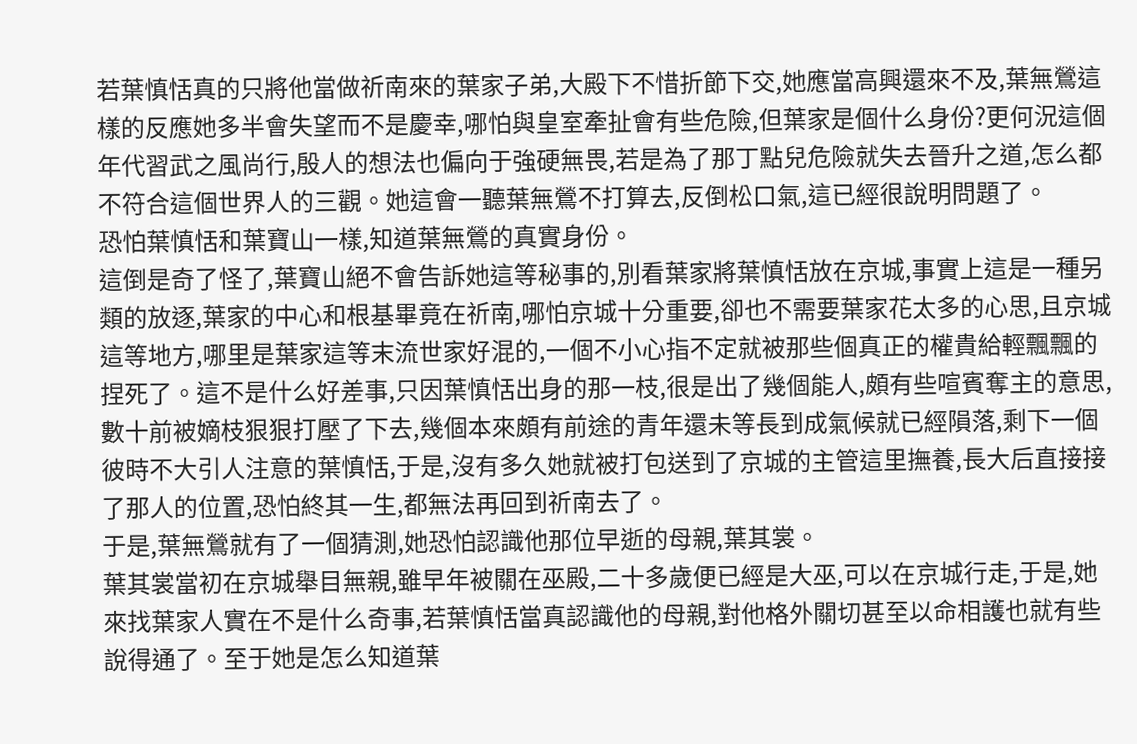若葉慎恬真的只將他當做祈南來的葉家子弟,大殿下不惜折節下交,她應當高興還來不及,葉無鶯這樣的反應她多半會失望而不是慶幸,哪怕與皇室牽扯會有些危險,但葉家是個什么身份?更何況這個年代習武之風尚行,殷人的想法也偏向于強硬無畏,若是為了那丁點兒危險就失去晉升之道,怎么都不符合這個世界人的三觀。她這會一聽葉無鶯不打算去,反倒松口氣,這已經很說明問題了。
恐怕葉慎恬和葉寶山一樣,知道葉無鶯的真實身份。
這倒是奇了怪了,葉寶山絕不會告訴她這等秘事的,別看葉家將葉慎恬放在京城,事實上這是一種另類的放逐,葉家的中心和根基畢竟在祈南,哪怕京城十分重要,卻也不需要葉家花太多的心思,且京城這等地方,哪里是葉家這等末流世家好混的,一個不小心指不定就被那些個真正的權貴給輕飄飄的捏死了。這不是什么好差事,只因葉慎恬出身的那一枝,很是出了幾個能人,頗有些喧賓奪主的意思,數十前被嫡枝狠狠打壓了下去,幾個本來頗有前途的青年還未等長到成氣候就已經隕落,剩下一個彼時不大引人注意的葉慎恬,于是,沒有多久她就被打包送到了京城的主管這里撫養,長大后直接接了那人的位置,恐怕終其一生,都無法再回到祈南去了。
于是,葉無鶯就有了一個猜測,她恐怕認識他那位早逝的母親,葉其裳。
葉其裳當初在京城舉目無親,雖早年被關在巫殿,二十多歲便已經是大巫,可以在京城行走,于是,她來找葉家人實在不是什么奇事,若葉慎恬當真認識他的母親,對他格外關切甚至以命相護也就有些說得通了。至于她是怎么知道葉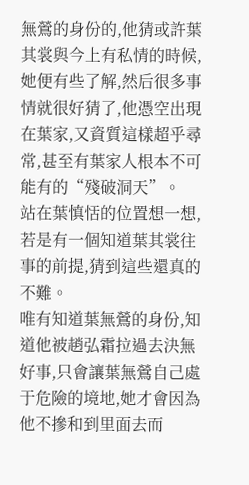無鶯的身份的,他猜或許葉其裳與今上有私情的時候,她便有些了解,然后很多事情就很好猜了,他憑空出現在葉家,又資質這樣超乎尋常,甚至有葉家人根本不可能有的“殘破洞天”。
站在葉慎恬的位置想一想,若是有一個知道葉其裳往事的前提,猜到這些還真的不難。
唯有知道葉無鶯的身份,知道他被趙弘霜拉過去決無好事,只會讓葉無鶯自己處于危險的境地,她才會因為他不摻和到里面去而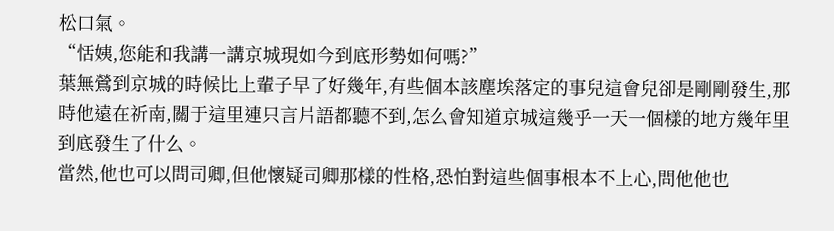松口氣。
“恬姨,您能和我講一講京城現如今到底形勢如何嗎?”
葉無鶯到京城的時候比上輩子早了好幾年,有些個本該塵埃落定的事兒這會兒卻是剛剛發生,那時他遠在祈南,關于這里連只言片語都聽不到,怎么會知道京城這幾乎一天一個樣的地方幾年里到底發生了什么。
當然,他也可以問司卿,但他懷疑司卿那樣的性格,恐怕對這些個事根本不上心,問他他也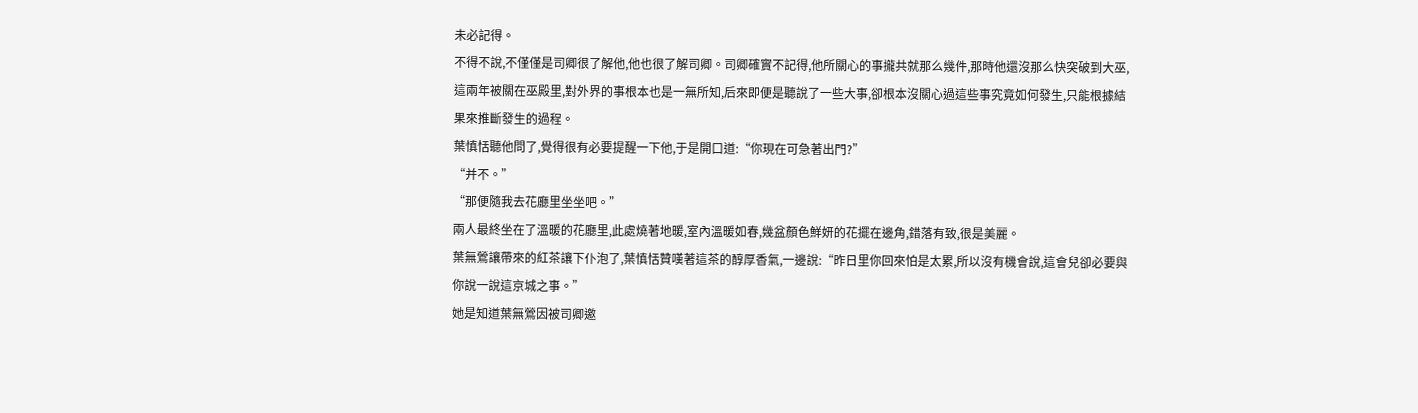未必記得。
不得不說,不僅僅是司卿很了解他,他也很了解司卿。司卿確實不記得,他所關心的事攏共就那么幾件,那時他還沒那么快突破到大巫,這兩年被關在巫殿里,對外界的事根本也是一無所知,后來即便是聽說了一些大事,卻根本沒關心過這些事究竟如何發生,只能根據結果來推斷發生的過程。
葉慎恬聽他問了,覺得很有必要提醒一下他,于是開口道:“你現在可急著出門?”
“并不。”
“那便隨我去花廳里坐坐吧。”
兩人最終坐在了溫暖的花廳里,此處燒著地暖,室內溫暖如春,幾盆顏色鮮妍的花擺在邊角,錯落有致,很是美麗。
葉無鶯讓帶來的紅茶讓下仆泡了,葉慎恬贊嘆著這茶的醇厚香氣,一邊說:“昨日里你回來怕是太累,所以沒有機會說,這會兒卻必要與你說一說這京城之事。”
她是知道葉無鶯因被司卿邀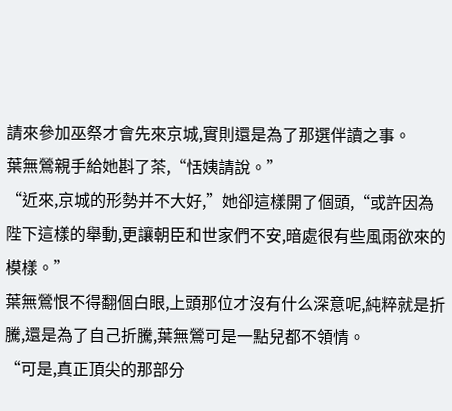請來參加巫祭才會先來京城,實則還是為了那選伴讀之事。
葉無鶯親手給她斟了茶,“恬姨請說。”
“近來,京城的形勢并不大好,”她卻這樣開了個頭,“或許因為陛下這樣的舉動,更讓朝臣和世家們不安,暗處很有些風雨欲來的模樣。”
葉無鶯恨不得翻個白眼,上頭那位才沒有什么深意呢,純粹就是折騰,還是為了自己折騰,葉無鶯可是一點兒都不領情。
“可是,真正頂尖的那部分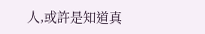人,或許是知道真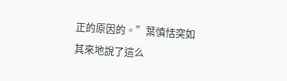正的原因的。”葉慎恬突如其來地說了這么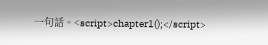一句話。<script>chapter1();</script>